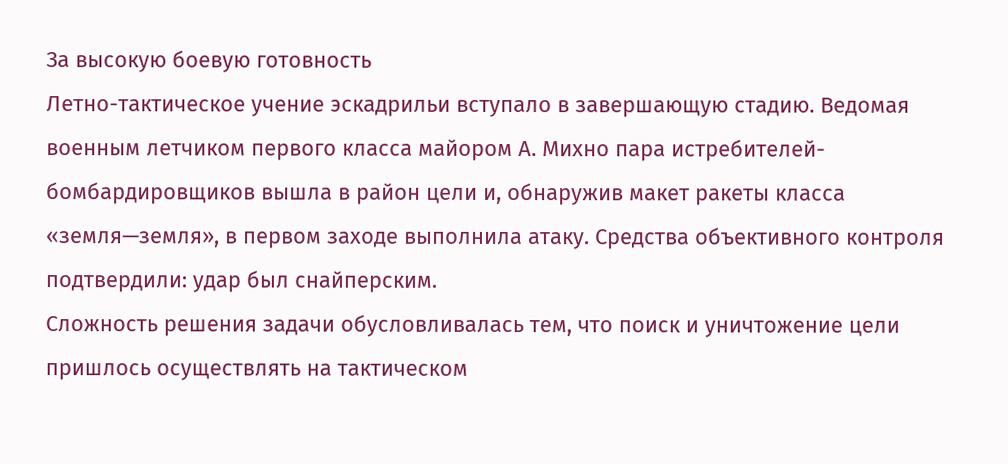За высокую боевую готовность
Летно-тактическое учение эскадрильи вступало в завершающую стадию. Ведомая военным летчиком первого класса майором А. Михно пара истребителей-бомбардировщиков вышла в район цели и, обнаружив макет ракеты класса «земля—земля», в первом заходе выполнила атаку. Средства объективного контроля подтвердили: удар был снайперским.
Сложность решения задачи обусловливалась тем, что поиск и уничтожение цели пришлось осуществлять на тактическом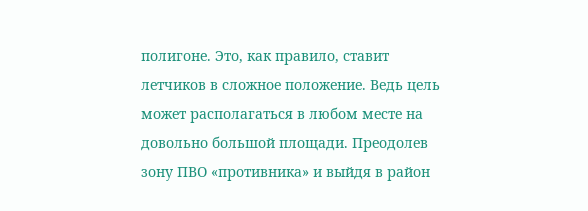полигоне. Это, как правило, ставит летчиков в сложное положение. Ведь цель может располагаться в любом месте на довольно большой площади. Преодолев зону ПВО «противника» и выйдя в район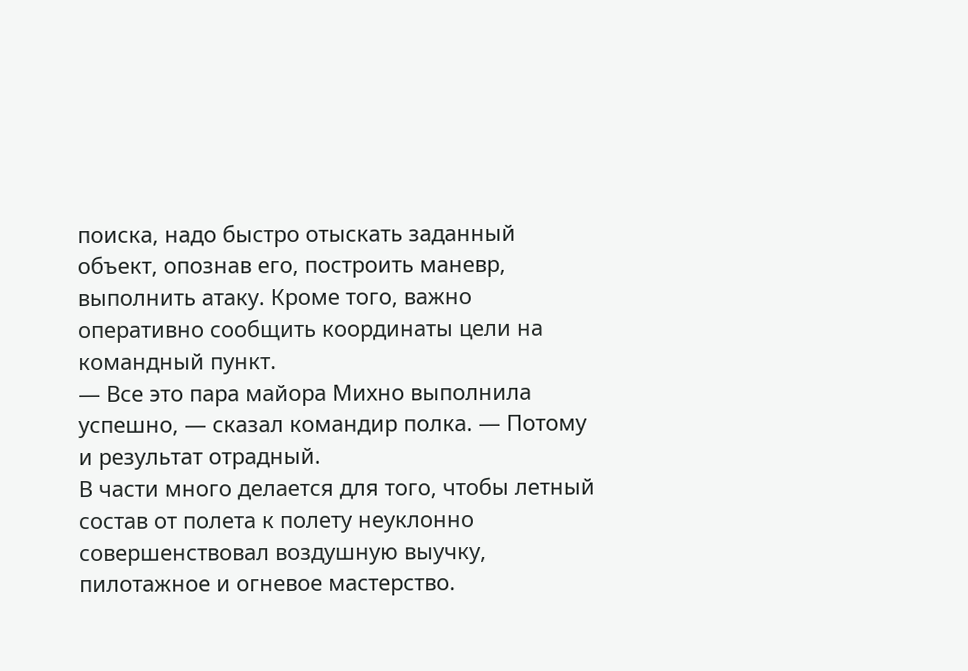поиска, надо быстро отыскать заданный объект, опознав его, построить маневр, выполнить атаку. Кроме того, важно оперативно сообщить координаты цели на командный пункт.
— Все это пара майора Михно выполнила успешно, — сказал командир полка. — Потому и результат отрадный.
В части много делается для того, чтобы летный состав от полета к полету неуклонно совершенствовал воздушную выучку, пилотажное и огневое мастерство.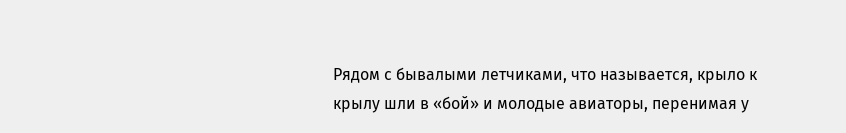Рядом с бывалыми летчиками, что называется, крыло к крылу шли в «бой» и молодые авиаторы, перенимая у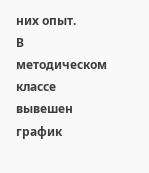них опыт.
В методическом классе вывешен график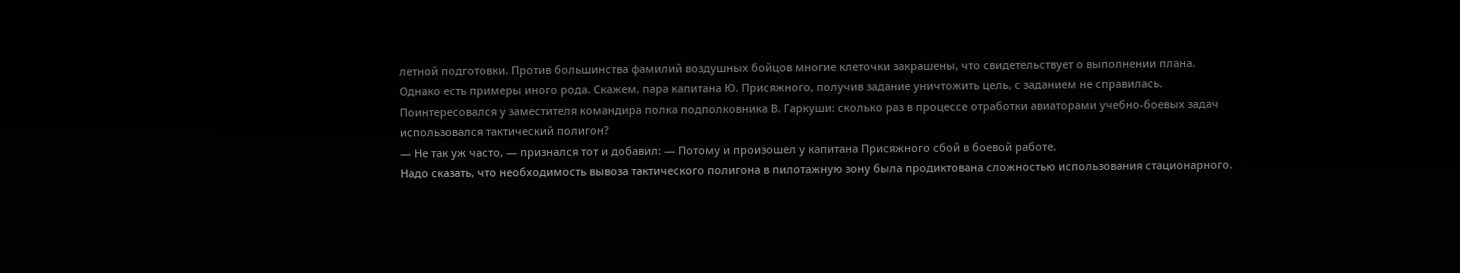летной подготовки. Против большинства фамилий воздушных бойцов многие клеточки закрашены, что свидетельствует о выполнении плана.
Однако есть примеры иного рода. Скажем, пара капитана Ю. Присяжного, получив задание уничтожить цель, с заданием не справилась.
Поинтересовался у заместителя командира полка подполковника В. Гаркуши: сколько раз в процессе отработки авиаторами учебно-боевых задач использовался тактический полигон?
— Не так уж часто, — признался тот и добавил: — Потому и произошел у капитана Присяжного сбой в боевой работе.
Надо сказать, что необходимость вывоза тактического полигона в пилотажную зону была продиктована сложностью использования стационарного.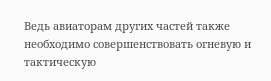Ведь авиаторам других частей также необходимо совершенствовать огневую и тактическую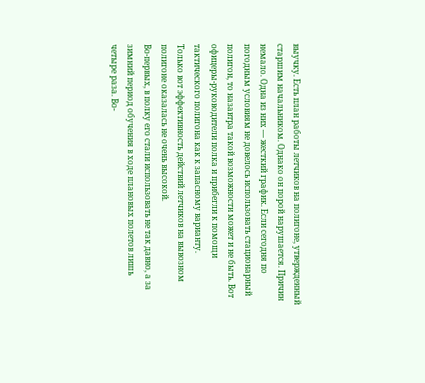выучку. Есть план работы летчиков на полигоне, утвержденный старшим начальником. Однако он порой нарушается. Причин немало. Одна из них — жесткий график. Если сегодня по погодным условиям не довелось использовать стационарный полигон, то назавтра такой возможности может и не быть. Вот офицеры-руководители полка и прибегли к помощи тактического полигона как к запасному варианту.
Только вот эффективность действий летчиков на вывозном полигоне оказалась не очень высокой.
Во-первых, в полку его стали использовать не так давно, а за зимний период обучения в ходе плановых полетов лишь четыре раза. Во-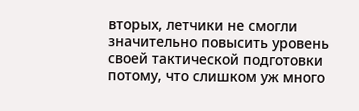вторых, летчики не смогли значительно повысить уровень своей тактической подготовки потому, что слишком уж много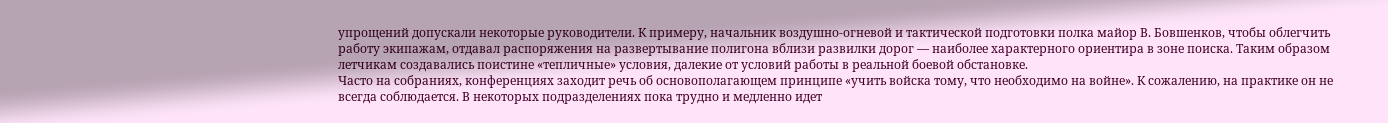упрощений допускали некоторые руководители. К примеру, начальник воздушно-огневой и тактической подготовки полка майор В. Бовшенков, чтобы облегчить работу экипажам, отдавал распоряжения на развертывание полигона вблизи развилки дорог — наиболее характерного ориентира в зоне поиска. Таким образом летчикам создавались поистине «тепличные» условия, далекие от условий работы в реальной боевой обстановке.
Часто на собраниях, конференциях заходит речь об основополагающем принципе «учить войска тому, что необходимо на войне». К сожалению, на практике он не всегда соблюдается. В некоторых подразделениях пока трудно и медленно идет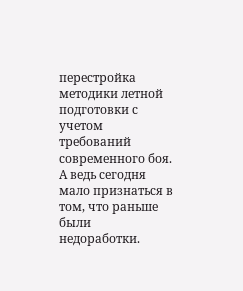перестройка методики летной подготовки с учетом требований современного боя. А ведь сегодня мало признаться в том, что раньше были недоработки.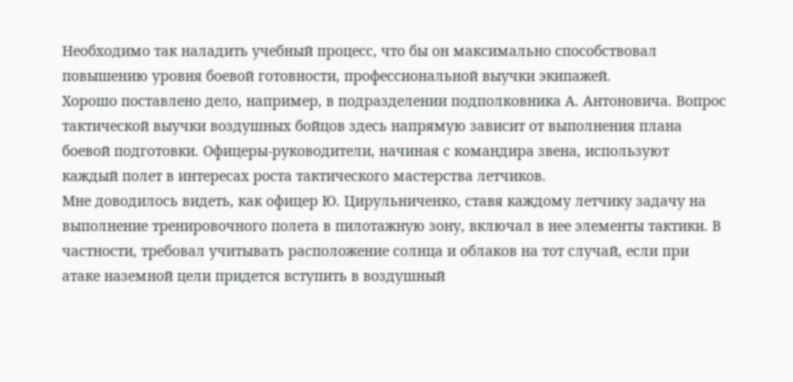Необходимо так наладить учебный процесс, что бы он максимально способствовал повышению уровня боевой готовности, профессиональной выучки экипажей.
Хорошо поставлено дело, например, в подразделении подполковника А. Антоновича. Вопрос тактической выучки воздушных бойцов здесь напрямую зависит от выполнения плана боевой подготовки. Офицеры-руководители, начиная с командира звена, используют каждый полет в интересах роста тактического мастерства летчиков.
Мне доводилось видеть, как офицер Ю. Цирульниченко, ставя каждому летчику задачу на выполнение тренировочного полета в пилотажную зону, включал в нее элементы тактики. В частности, требовал учитывать расположение солнца и облаков на тот случай, если при атаке наземной цели придется вступить в воздушный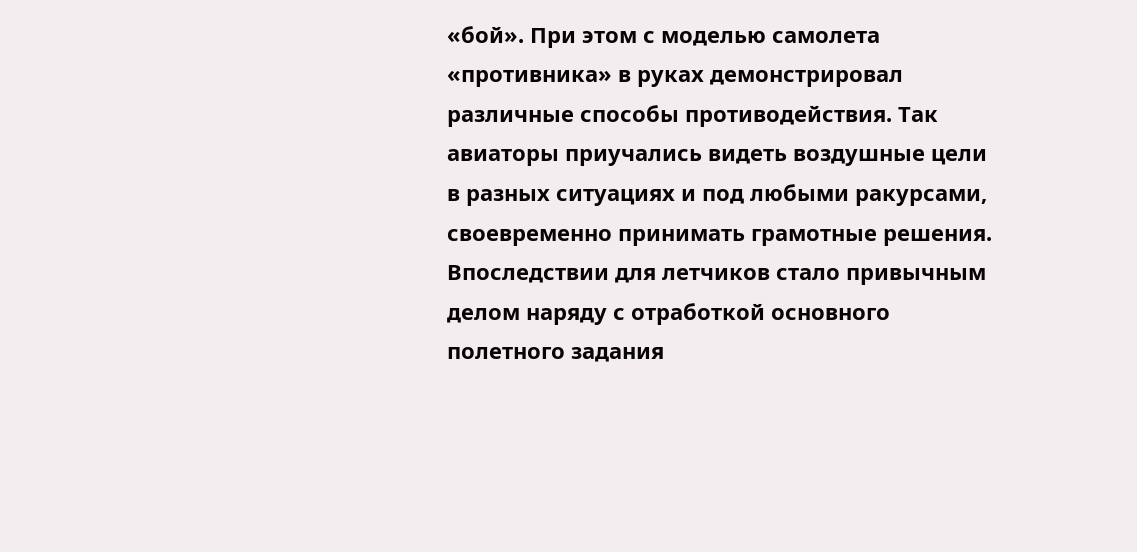«бой». При этом с моделью самолета «противника» в руках демонстрировал различные способы противодействия. Так авиаторы приучались видеть воздушные цели в разных ситуациях и под любыми ракурсами, своевременно принимать грамотные решения. Впоследствии для летчиков стало привычным делом наряду с отработкой основного полетного задания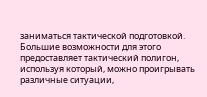заниматься тактической подготовкой.
Большие возможности для этого предоставляет тактический полигон, используя который, можно проигрывать различные ситуации,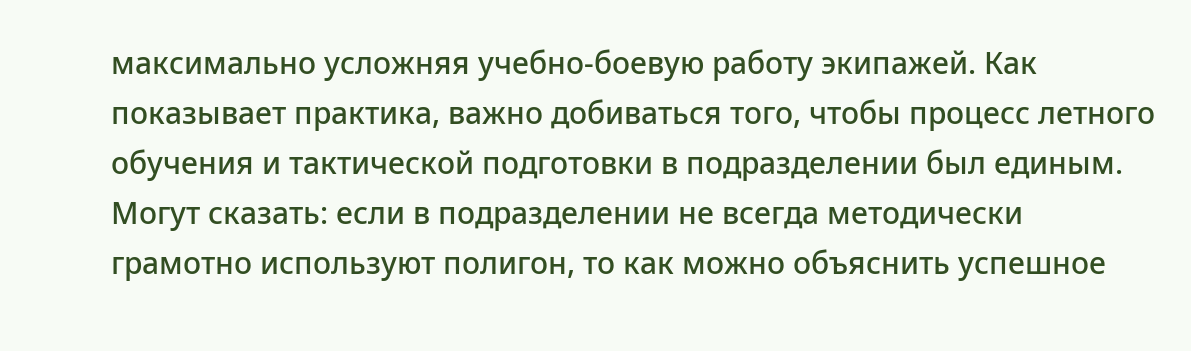максимально усложняя учебно-боевую работу экипажей. Как показывает практика, важно добиваться того, чтобы процесс летного обучения и тактической подготовки в подразделении был единым.
Могут сказать: если в подразделении не всегда методически грамотно используют полигон, то как можно объяснить успешное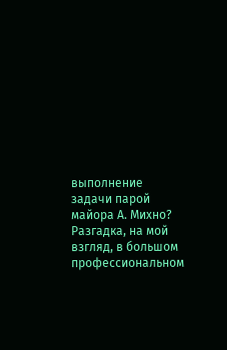выполнение задачи парой майора А. Михно? Разгадка, на мой взгляд, в большом профессиональном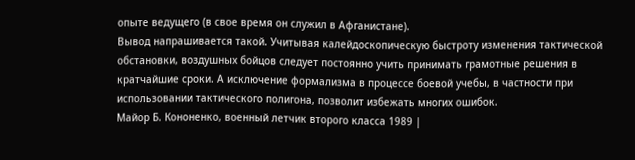опыте ведущего (в свое время он служил в Афганистане).
Вывод напрашивается такой. Учитывая калейдоскопическую быстроту изменения тактической обстановки, воздушных бойцов следует постоянно учить принимать грамотные решения в кратчайшие сроки. А исключение формализма в процессе боевой учебы, в частности при использовании тактического полигона, позволит избежать многих ошибок.
Майор Б. Кононенко, военный летчик второго класса 1989 |